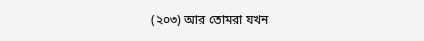(২০৩) আর তোমরা যখন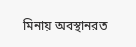মিনায় অবস্থানরত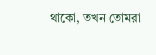থাকো, তখন তোমরা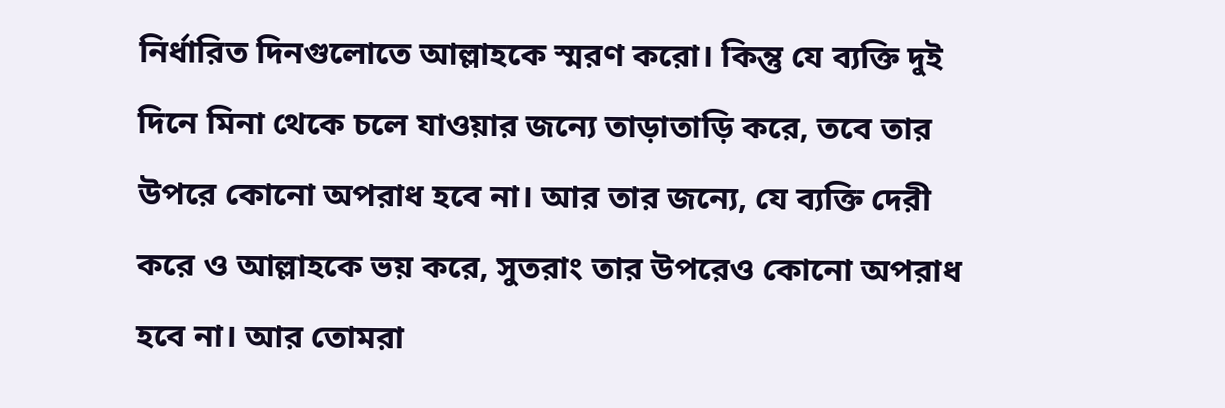নির্ধারিত দিনগুলোতে আল্লাহকে স্মরণ করো। কিন্তু যে ব্যক্তি দুই দিনে মিনা থেকে চলে যাওয়ার জন্যে তাড়াতাড়ি করে, তবে তার উপরে কোনো অপরাধ হবে না। আর তার জন্যে, যে ব্যক্তি দেরী করে ও আল্লাহকে ভয় করে, সুতরাং তার উপরেও কোনো অপরাধ হবে না। আর তোমরা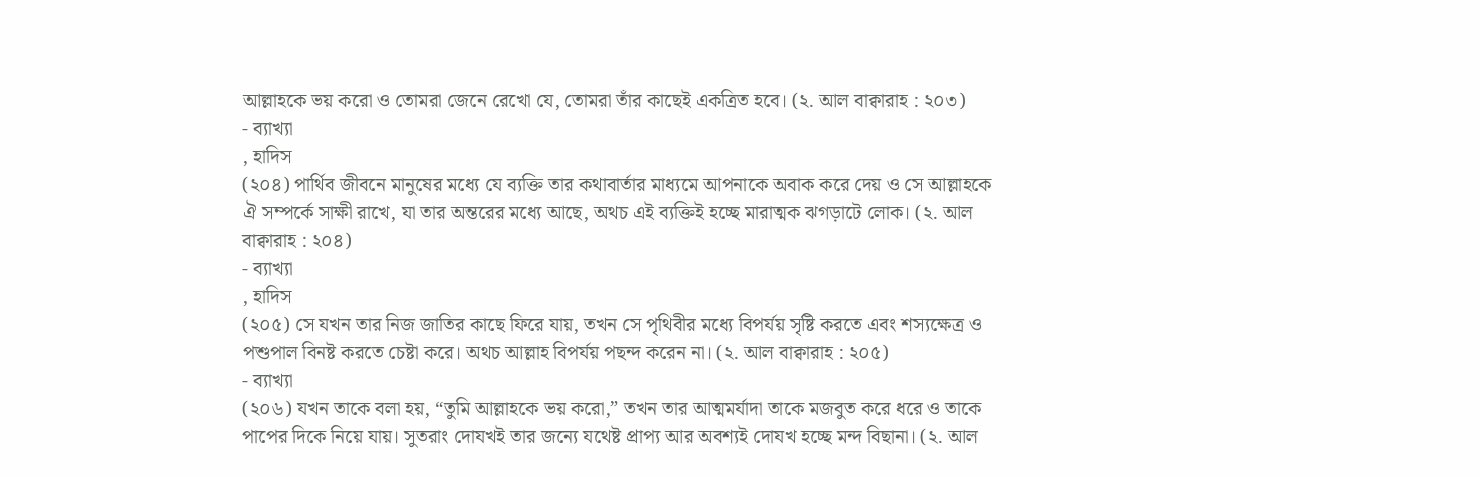আল্লাহকে ভয় করো ও তোমরা জেনে রেখো যে, তোমরা তাঁর কাছেই একত্রিত হবে। (২. আল বাক্বারাহ : ২০৩)
- ব্যাখ্যা
, হাদিস
(২০৪) পার্থিব জীবনে মানুষের মধ্যে যে ব্যক্তি তার কথাবার্তার মাধ্যমে আপনাকে অবাক করে দেয় ও সে আল্লাহকে ঐ সম্পর্কে সাক্ষী রাখে, যা তার অন্তরের মধ্যে আছে, অথচ এই ব্যক্তিই হচ্ছে মারাত্মক ঝগড়াটে লোক। (২. আল বাক্বারাহ : ২০৪)
- ব্যাখ্যা
, হাদিস
(২০৫) সে যখন তার নিজ জাতির কাছে ফিরে যায়, তখন সে পৃথিবীর মধ্যে বিপর্যয় সৃষ্টি করতে এবং শস্যক্ষেত্র ও পশুপাল বিনষ্ট করতে চেষ্টা করে। অথচ আল্লাহ বিপর্যয় পছন্দ করেন না। (২. আল বাক্বারাহ : ২০৫)
- ব্যাখ্যা
(২০৬) যখন তাকে বলা হয়, “তুমি আল্লাহকে ভয় করো,” তখন তার আত্মমর্যাদা তাকে মজবুত করে ধরে ও তাকে পাপের দিকে নিয়ে যায়। সুতরাং দোযখই তার জন্যে যথেষ্ট প্রাপ্য আর অবশ্যই দোযখ হচ্ছে মন্দ বিছানা। (২. আল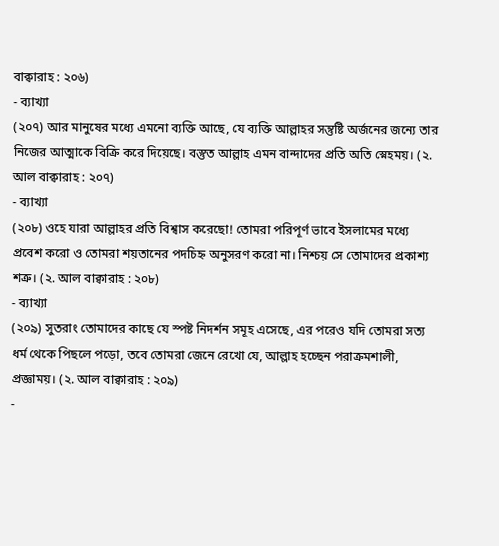বাক্বারাহ : ২০৬)
- ব্যাখ্যা
(২০৭) আর মানুষের মধ্যে এমনো ব্যক্তি আছে, যে ব্যক্তি আল্লাহর সন্তুষ্টি অর্জনের জন্যে তার নিজের আত্মাকে বিক্রি করে দিয়েছে। বস্তুত আল্লাহ এমন বান্দাদের প্রতি অতি স্নেহময়। (২. আল বাক্বারাহ : ২০৭)
- ব্যাখ্যা
(২০৮) ওহে যারা আল্লাহর প্রতি বিশ্বাস করেছো! তোমরা পরিপূর্ণ ভাবে ইসলামের মধ্যে প্রবেশ করো ও তোমরা শয়তানের পদচিহ্ন অনুসরণ করো না। নিশ্চয় সে তোমাদের প্রকাশ্য শত্রু। (২. আল বাক্বারাহ : ২০৮)
- ব্যাখ্যা
(২০৯) সুতরাং তোমাদের কাছে যে স্পষ্ট নিদর্শন সমূহ এসেছে, এর পরেও যদি তোমরা সত্য ধর্ম থেকে পিছলে পড়ো, তবে তোমরা জেনে রেখো যে, আল্লাহ হচ্ছেন পরাক্রমশালী, প্রজ্ঞাময়। (২. আল বাক্বারাহ : ২০৯)
-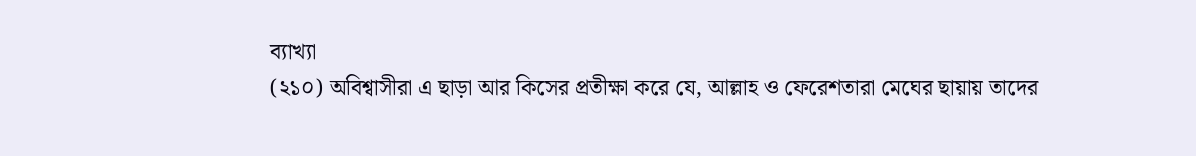ব্যাখ্যা
(২১০) অবিশ্বাসীরা এ ছাড়া আর কিসের প্রতীক্ষা করে যে, আল্লাহ ও ফেরেশতারা মেঘের ছায়ায় তাদের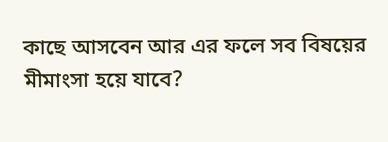কাছে আসবেন আর এর ফলে সব বিষয়ের মীমাংসা হয়ে যাবে?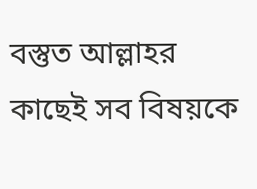বস্তুত আল্লাহর কাছেই সব বিষয়কে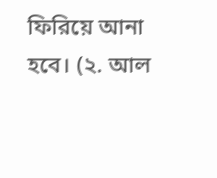ফিরিয়ে আনা হবে। (২. আল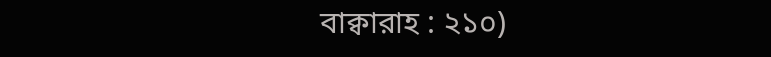বাক্বারাহ : ২১০)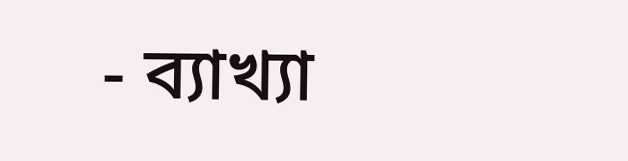- ব্যাখ্যা